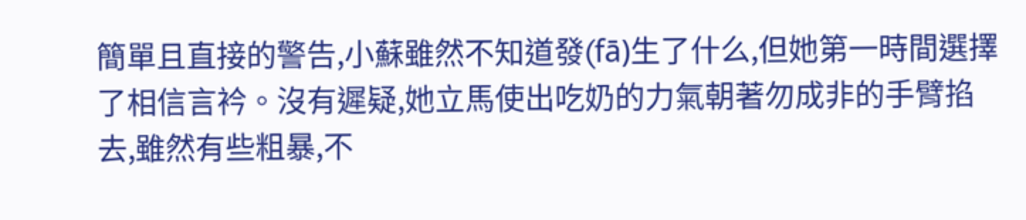簡單且直接的警告,小蘇雖然不知道發(fā)生了什么,但她第一時間選擇了相信言衿。沒有遲疑,她立馬使出吃奶的力氣朝著勿成非的手臂掐去,雖然有些粗暴,不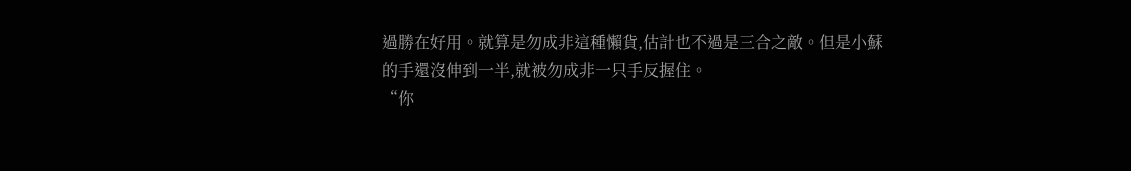過勝在好用。就算是勿成非這種懶貨,估計也不過是三合之敵。但是小蘇的手還沒伸到一半,就被勿成非一只手反握住。
“你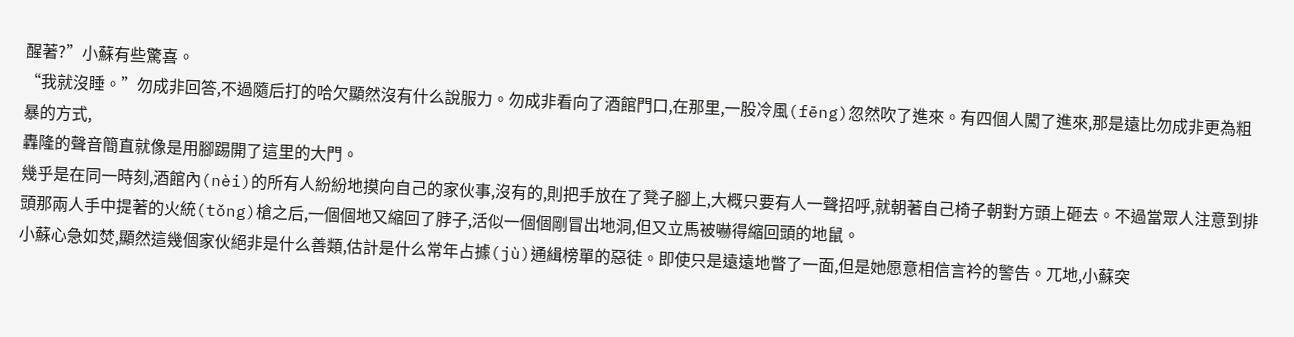醒著?”小蘇有些驚喜。
“我就沒睡。”勿成非回答,不過隨后打的哈欠顯然沒有什么說服力。勿成非看向了酒館門口,在那里,一股冷風(fēng)忽然吹了進來。有四個人闖了進來,那是遠比勿成非更為粗暴的方式,
轟隆的聲音簡直就像是用腳踢開了這里的大門。
幾乎是在同一時刻,酒館內(nèi)的所有人紛紛地摸向自己的家伙事,沒有的,則把手放在了凳子腳上,大概只要有人一聲招呼,就朝著自己椅子朝對方頭上砸去。不過當眾人注意到排頭那兩人手中提著的火統(tǒng)槍之后,一個個地又縮回了脖子,活似一個個剛冒出地洞,但又立馬被嚇得縮回頭的地鼠。
小蘇心急如焚,顯然這幾個家伙絕非是什么善類,估計是什么常年占據(jù)通緝榜單的惡徒。即使只是遠遠地瞥了一面,但是她愿意相信言衿的警告。兀地,小蘇突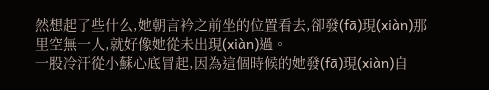然想起了些什么,她朝言衿之前坐的位置看去,卻發(fā)現(xiàn)那里空無一人,就好像她從未出現(xiàn)過。
一股冷汗從小蘇心底冒起,因為這個時候的她發(fā)現(xiàn)自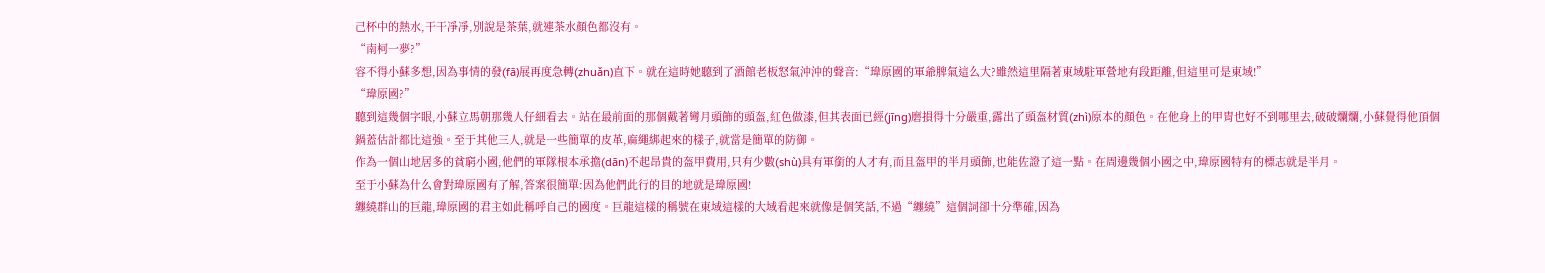己杯中的熱水,干干凈凈,別說是茶葉,就連茶水顏色都沒有。
“南柯一夢?”
容不得小蘇多想,因為事情的發(fā)展再度急轉(zhuǎn)直下。就在這時她聽到了酒館老板怒氣沖沖的聲音:“瑋原國的軍爺脾氣這么大?雖然這里隔著東域駐軍營地有段距離,但這里可是東域!”
“瑋原國?”
聽到這幾個字眼,小蘇立馬朝那幾人仔細看去。站在最前面的那個戴著彎月頭飾的頭盔,紅色做漆,但其表面已經(jīng)磨損得十分嚴重,露出了頭盔材質(zhì)原本的顏色。在他身上的甲胄也好不到哪里去,破破爛爛,小蘇覺得他頂個鍋蓋估計都比這強。至于其他三人,就是一些簡單的皮革,麻繩綁起來的樣子,就當是簡單的防御。
作為一個山地居多的貧窮小國,他們的軍隊根本承擔(dān)不起昂貴的盔甲費用,只有少數(shù)具有軍銜的人才有,而且盔甲的半月頭飾,也能佐證了這一點。在周邊幾個小國之中,瑋原國特有的標志就是半月。
至于小蘇為什么會對瑋原國有了解,答案很簡單:因為他們此行的目的地就是瑋原國!
纏繞群山的巨龍,瑋原國的君主如此稱呼自己的國度。巨龍這樣的稱號在東域這樣的大域看起來就像是個笑話,不過“纏繞”這個詞卻十分準確,因為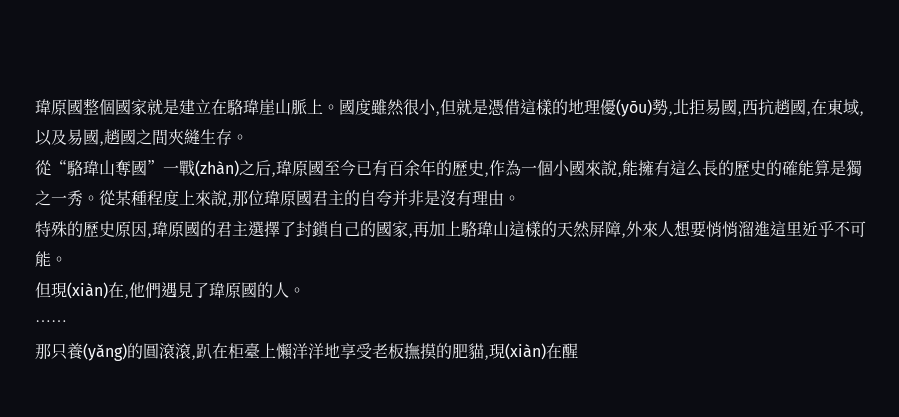瑋原國整個國家就是建立在駱瑋崖山脈上。國度雖然很小,但就是憑借這樣的地理優(yōu)勢,北拒易國,西抗趙國,在東域,以及易國,趙國之間夾縫生存。
從“駱瑋山奪國”一戰(zhàn)之后,瑋原國至今已有百余年的歷史,作為一個小國來說,能擁有這么長的歷史的確能算是獨之一秀。從某種程度上來說,那位瑋原國君主的自夸并非是沒有理由。
特殊的歷史原因,瑋原國的君主選擇了封鎖自己的國家,再加上駱瑋山這樣的天然屏障,外來人想要悄悄溜進這里近乎不可能。
但現(xiàn)在,他們遇見了瑋原國的人。
……
那只養(yǎng)的圓滾滾,趴在柜臺上懶洋洋地享受老板撫摸的肥貓,現(xiàn)在醒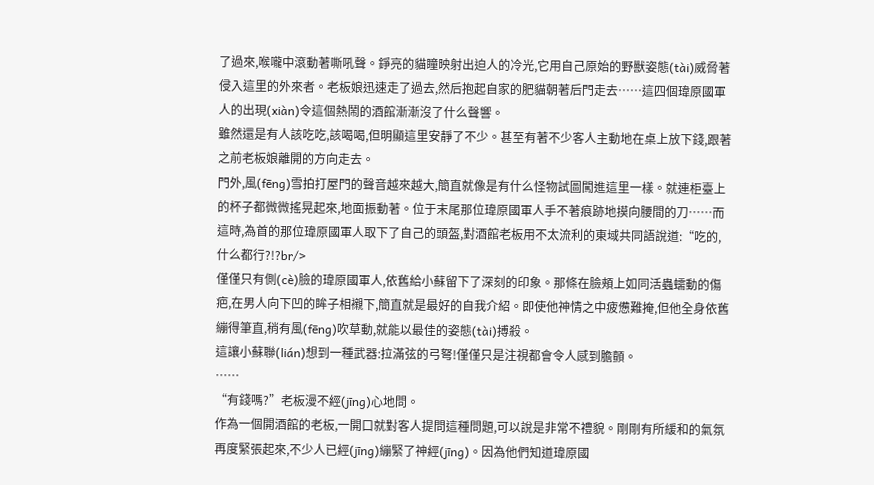了過來,喉嚨中滾動著嘶吼聲。錚亮的貓瞳映射出迫人的冷光,它用自己原始的野獸姿態(tài)威脅著侵入這里的外來者。老板娘迅速走了過去,然后抱起自家的肥貓朝著后門走去……這四個瑋原國軍人的出現(xiàn)令這個熱鬧的酒館漸漸沒了什么聲響。
雖然還是有人該吃吃,該喝喝,但明顯這里安靜了不少。甚至有著不少客人主動地在桌上放下錢,跟著之前老板娘離開的方向走去。
門外,風(fēng)雪拍打屋門的聲音越來越大,簡直就像是有什么怪物試圖闖進這里一樣。就連柜臺上的杯子都微微搖晃起來,地面振動著。位于末尾那位瑋原國軍人手不著痕跡地摸向腰間的刀……而這時,為首的那位瑋原國軍人取下了自己的頭盔,對酒館老板用不太流利的東域共同語說道:“吃的,什么都行?!?br/>
僅僅只有側(cè)臉的瑋原國軍人,依舊給小蘇留下了深刻的印象。那條在臉頰上如同活蟲蠕動的傷疤,在男人向下凹的眸子相襯下,簡直就是最好的自我介紹。即使他神情之中疲憊難掩,但他全身依舊繃得筆直,稍有風(fēng)吹草動,就能以最佳的姿態(tài)搏殺。
這讓小蘇聯(lián)想到一種武器:拉滿弦的弓弩!僅僅只是注視都會令人感到膽顫。
……
“有錢嗎?”老板漫不經(jīng)心地問。
作為一個開酒館的老板,一開口就對客人提問這種問題,可以說是非常不禮貌。剛剛有所緩和的氣氛再度緊張起來,不少人已經(jīng)繃緊了神經(jīng)。因為他們知道瑋原國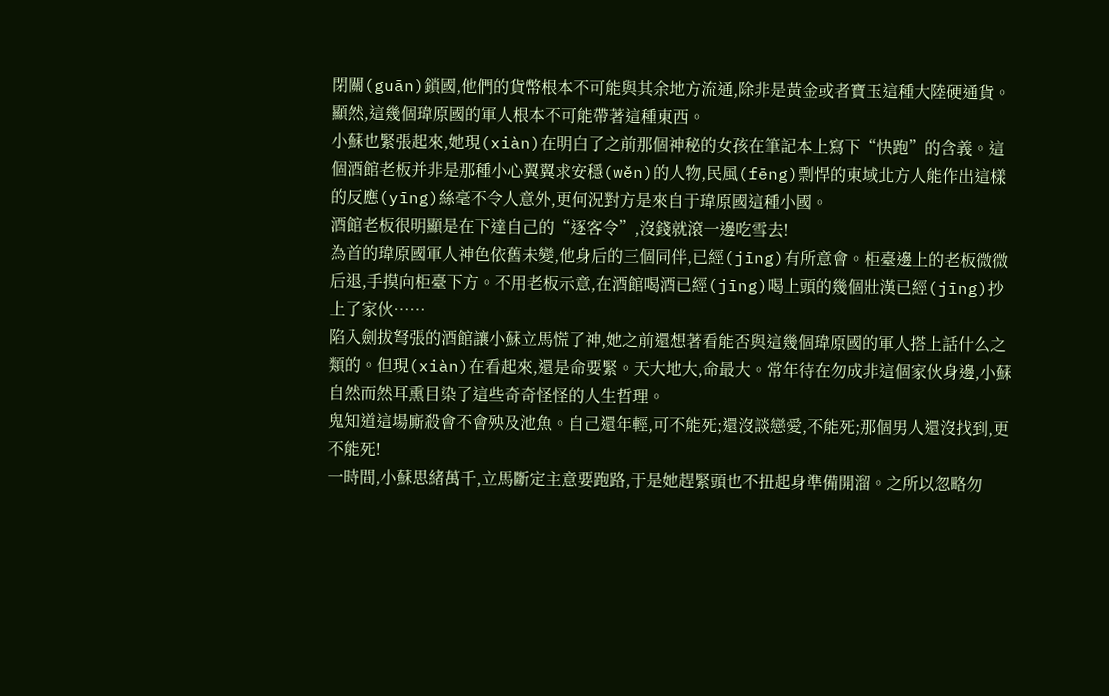閉關(guān)鎖國,他們的貨幣根本不可能與其余地方流通,除非是黃金或者寶玉這種大陸硬通貨。顯然,這幾個瑋原國的軍人根本不可能帶著這種東西。
小蘇也緊張起來,她現(xiàn)在明白了之前那個神秘的女孩在筆記本上寫下“快跑”的含義。這個酒館老板并非是那種小心翼翼求安穩(wěn)的人物,民風(fēng)剽悍的東域北方人能作出這樣的反應(yīng)絲毫不令人意外,更何況對方是來自于瑋原國這種小國。
酒館老板很明顯是在下達自己的“逐客令”,沒錢就滾一邊吃雪去!
為首的瑋原國軍人神色依舊未變,他身后的三個同伴,已經(jīng)有所意會。柜臺邊上的老板微微后退,手摸向柜臺下方。不用老板示意,在酒館喝酒已經(jīng)喝上頭的幾個壯漢已經(jīng)抄上了家伙……
陷入劍拔弩張的酒館讓小蘇立馬慌了神,她之前還想著看能否與這幾個瑋原國的軍人搭上話什么之類的。但現(xiàn)在看起來,還是命要緊。天大地大,命最大。常年待在勿成非這個家伙身邊,小蘇自然而然耳熏目染了這些奇奇怪怪的人生哲理。
鬼知道這場廝殺會不會殃及池魚。自己還年輕,可不能死;還沒談戀愛,不能死;那個男人還沒找到,更不能死!
一時間,小蘇思緒萬千,立馬斷定主意要跑路,于是她趕緊頭也不扭起身準備開溜。之所以忽略勿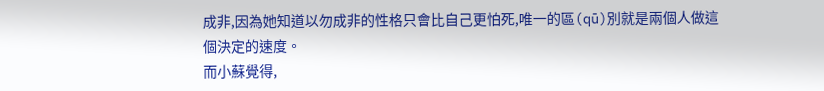成非,因為她知道以勿成非的性格只會比自己更怕死,唯一的區(qū)別就是兩個人做這個決定的速度。
而小蘇覺得,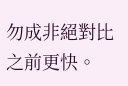勿成非絕對比之前更快。